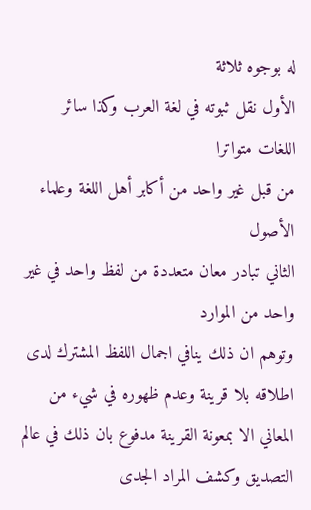له بوجوه ثلاثة
الأول نقل ثبوته في لغة العرب وكذا سائر اللغات متواترا
من قبل غير واحد من أكابر أهل اللغة وعلماء الأصول
الثاني تبادر معان متعددة من لفظ واحد في غير واحد من الموارد
وتوهم ان ذلك ينافي اجمال اللفظ المشترك لدى اطلاقه بلا قرينة وعدم ظهوره في شيء من المعاني الا بمعونة القرينة مدفوع بان ذلك في عالم التصديق وكشف المراد الجدى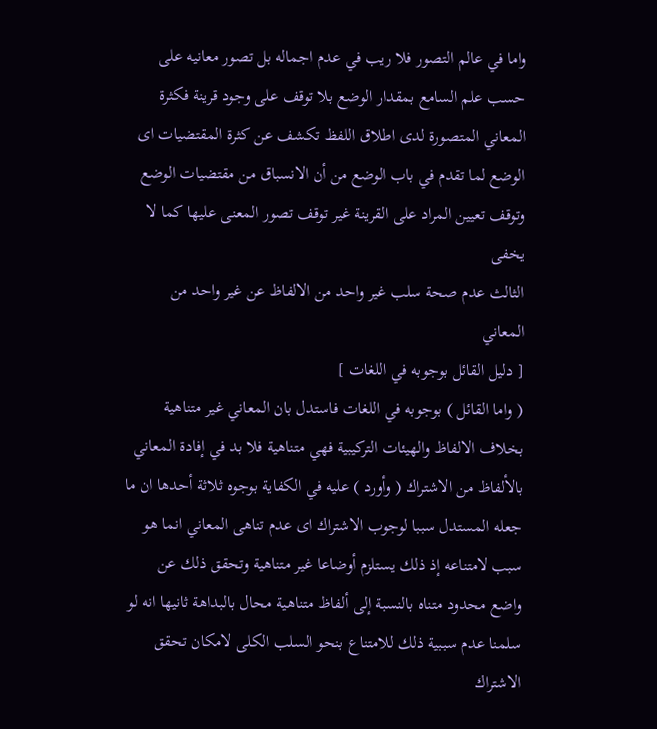واما في عالم التصور فلا ريب في عدم اجماله بل تصور معانيه على حسب علم السامع بمقدار الوضع بلا توقف على وجود قرينة فكثرة المعاني المتصورة لدى اطلاق اللفظ تكشف عن كثرة المقتضيات اى الوضع لما تقدم في باب الوضع من أن الانسباق من مقتضيات الوضع وتوقف تعيين المراد على القرينة غير توقف تصور المعنى عليها كما لا يخفى
الثالث عدم صحة سلب غير واحد من الالفاظ عن غير واحد من المعاني
[ دليل القائل بوجوبه في اللغات ]
( واما القائل ) بوجوبه في اللغات فاستدل بان المعاني غير متناهية بخلاف الالفاظ والهيئات التركيبية فهي متناهية فلا بد في إفادة المعاني بالألفاظ من الاشتراك ( وأورد ) عليه في الكفاية بوجوه ثلاثة أحدها ان ما جعله المستدل سببا لوجوب الاشتراك اى عدم تناهى المعاني انما هو سبب لامتناعه إذ ذلك يستلزم أوضاعا غير متناهية وتحقق ذلك عن واضع محدود متناه بالنسبة إلى ألفاظ متناهية محال بالبداهة ثانيها انه لو سلمنا عدم سببية ذلك للامتناع بنحو السلب الكلى لامكان تحقق الاشتراك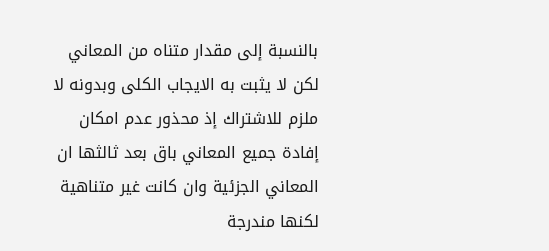بالنسبة إلى مقدار متناه من المعاني لكن لا يثبت به الايجاب الكلى وبدونه لا ملزم للاشتراك إذ محذور عدم امكان إفادة جميع المعاني باق بعد ثالثها ان المعاني الجزئية وان كانت غير متناهية لكنها مندرجة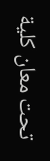تحت معان كلية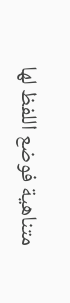متناهية فوضع اللفظ لها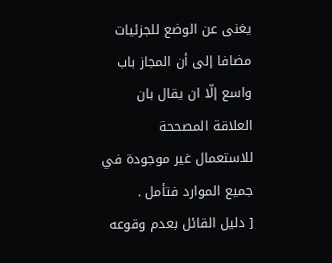يغنى عن الوضع للجزئيات مضافا إلى أن المجاز باب واسع إلّا ان يقال بان العلاقة المصححة للاستعمال غير موجودة في جميع الموارد فتأمل .
[ دليل القائل بعدم وقوعه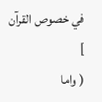في خصوص القرآن ]
( واما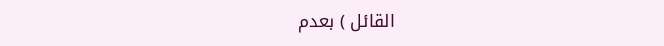القائل ) بعدم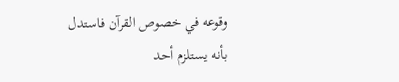وقوعه في خصوص القرآن فاستدل بأنه يستلزم أحد